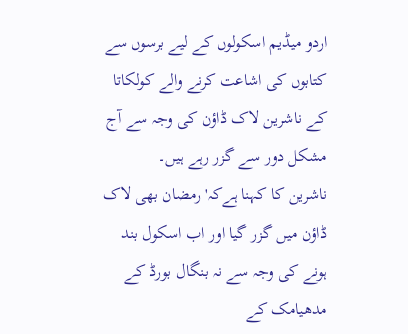اردو میڈیم اسکولوں کے لیے برسوں سے کتابوں کی اشاعت کرنے والے کولکاتا کے ناشرین لاک ڈاؤن کی وجہ سے آج مشکل دور سے گزر رہے ہیں۔
ناشرین کا کہنا ہےکہ' رمضان بھی لاک ڈاؤن میں گزر گیا اور اب اسکول بند ہونے کی وجہ سے نہ بنگال بورڈ کے مدھیامک کے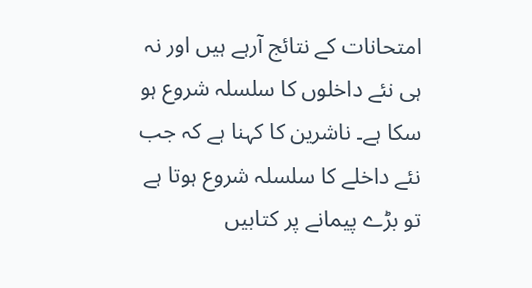امتحانات کے نتائج آرہے ہیں اور نہ ہی نئے داخلوں کا سلسلہ شروع ہو سکا ہے۔ ناشرین کا کہنا ہے کہ جب نئے داخلے کا سلسلہ شروع ہوتا ہے تو بڑے پیمانے پر کتابیں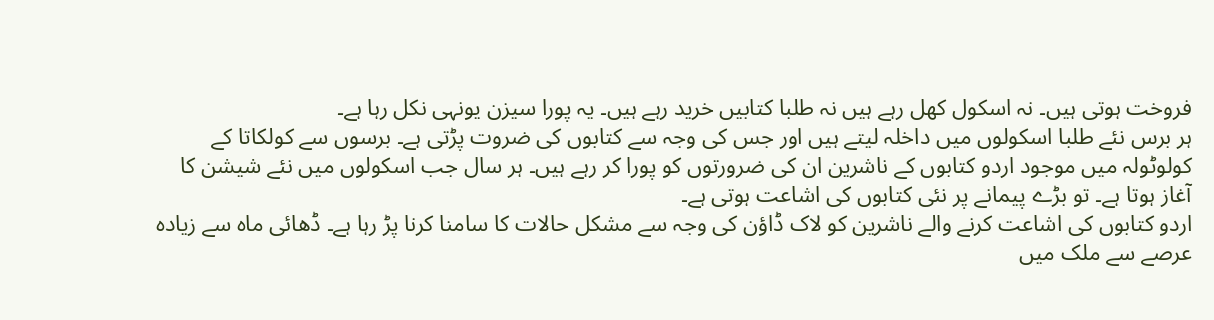فروخت ہوتی ہیں۔ نہ اسکول کھل رہے ہیں نہ طلبا کتابیں خرید رہے ہیں۔ یہ پورا سیزن یونہی نکل رہا ہے۔
ہر برس نئے طلبا اسکولوں میں داخلہ لیتے ہیں اور جس کی وجہ سے کتابوں کی ضروت پڑتی ہے۔ برسوں سے کولکاتا کے کولوٹولہ میں موجود اردو کتابوں کے ناشرین ان کی ضرورتوں کو پورا کر رہے ہیں۔ ہر سال جب اسکولوں میں نئے شیشن کا آغاز ہوتا ہے۔ تو بڑے پیمانے پر نئی کتابوں کی اشاعت ہوتی ہے۔
اردو کتابوں کی اشاعت کرنے والے ناشرین کو لاک ڈاؤن کی وجہ سے مشکل حالات کا سامنا کرنا پڑ رہا ہے۔ ڈھائی ماہ سے زیادہ عرصے سے ملک میں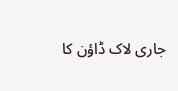جاری لاک ڈاؤن کا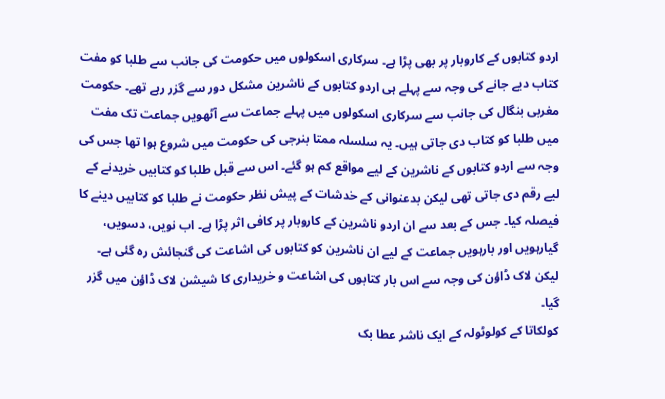اردو کتابوں کے کاروبار پر بھی پڑا ہے۔ سرکاری اسکولوں میں حکومت کی جانب سے طلبا کو مفت کتاب دیے جانے کی وجہ سے پہلے ہی اردو کتابوں کے ناشرین مشکل دور سے گزر رہے تھے۔ حکومت مغربی بنگال کی جانب سے سرکاری اسکولوں میں پہلے جماعت سے آٹھویں جماعت تک مفت میں طلبا کو کتاب دی جاتی ہیں۔ یہ سلسلہ ممتا بنرجی کی حکومت میں شروع ہوا تھا جس کی وجہ سے اردو کتابوں کے ناشرین کے لیے مواقع کم ہو گئے۔ اس سے قبل طلبا کو کتابیں خریدنے کے لیے رقم دی جاتی تھی لیکن بدعنوانی کے خدشات کے پیش نظر حکومت نے طلبا کو کتابیں دینے کا فیصلہ کیا۔ جس کے بعد سے ان اردو ناشرین کے کاروبار پر کافی اثر پڑا ہے۔ اب نویں، دسویں، گیارہویں اور بارہویں جماعت کے لیے ان ناشرین کو کتابوں کی اشاعت کی گنجائش رہ گئی ہے۔ لیکن لاک ڈاؤن کی وجہ سے اس بار کتابوں کی اشاعت و خریداری کا شیشن لاک ڈاؤن میں گزر گیا۔
کولکاتا کے کولوٹولہ کے ایک ناشر عطا بک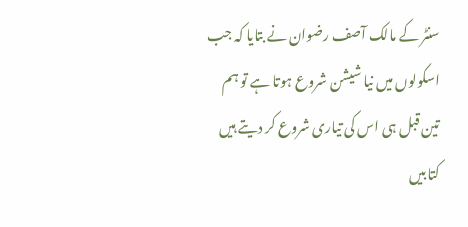سنٹر کے مالک آصف رضوان نے بتایا کہ جب اسکولوں میں نیا شیشن شروع ہوتا ہے تو ہم تین قبل ہی اس کی تیاری شروع کر دیتے ہیں کتابیں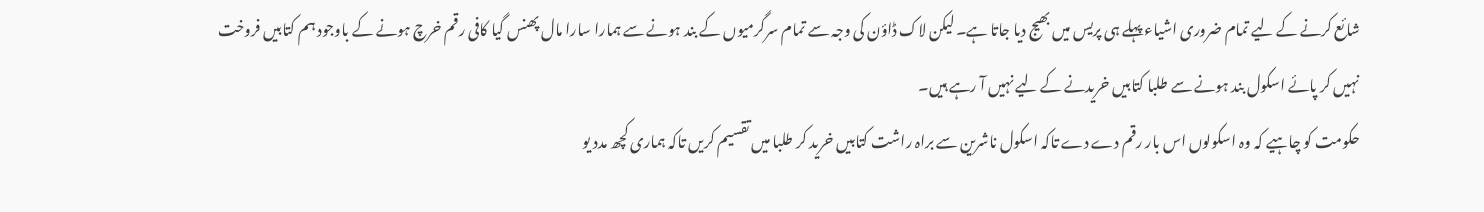شائع کرنے کے لیے تمام ضروری اشیاء پہلے ہی پریس میں بھیج دیا جاتا ہے۔ لیکن لاک ڈاؤن کی وجہ سے تمام سرگرمیوں کے بند ہونے سے ہمارا سارا مال پھنس گیا کافی رقم خرچ ہونے کے باوجود ہم کتابیں فروخت نہیں کر پائے اسکول بند ہونے سے طلبا کتابیں خریدنے کے لیے نہیں آ رہے ہیں۔
حکومت کو چاہیے کہ وہ اسکولوں اس بار رقم دے دے تاکہ اسکول ناشرین سے براہ راشت کتابیں خرید کر طلبا میں تقسیم کریں تاکہ ہماری کچھ مدد یو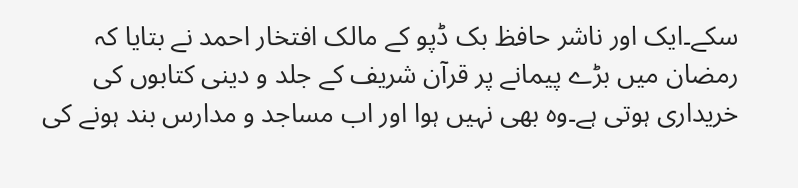سکے۔ایک اور ناشر حافظ بک ڈپو کے مالک افتخار احمد نے بتایا کہ رمضان میں بڑے پیمانے پر قرآن شریف کے جلد و دینی کتابوں کی خریداری ہوتی ہے۔وہ بھی نہیں ہوا اور اب مساجد و مدارس بند ہونے کی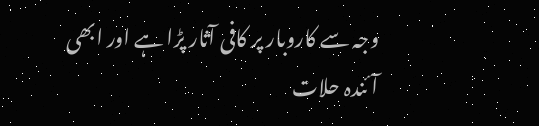وجہ سے کاروبار پر کافی آثار پڑا ہے اور ابھی آئندہ حلات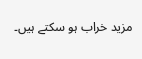مزید خراب ہو سکتے ہیں۔